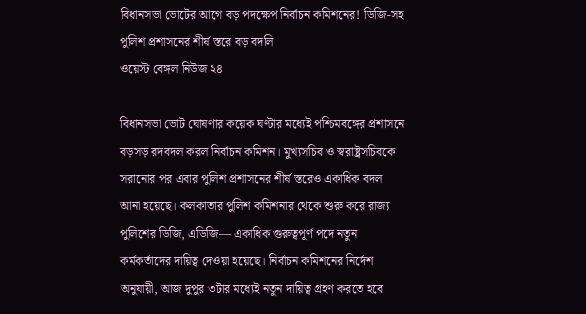বিধানসভা ভোটের আগে বড় পদক্ষেপ নির্বাচন কমিশনের! ডিজি-সহ পুলিশ প্রশাসনের শীর্ষ স্তরে বড় বদলি
ওয়েস্ট বেঙ্গল নিউজ ২৪

বিধানসভা ভোট ঘোষণার কয়েক ঘণ্টার মধ্যেই পশ্চিমবঙ্গের প্রশাসনে বড়সড় রদবদল করল নির্বাচন কমিশন। মুখ্যসচিব ও স্বরাষ্ট্রসচিবকে সরানোর পর এবার পুলিশ প্রশাসনের শীর্ষ স্তরেও একাধিক বদল আনা হয়েছে। কলকাতার পুলিশ কমিশনার থেকে শুরু করে রাজ্য পুলিশের ডিজি, এডিজি— একাধিক গুরুত্বপূর্ণ পদে নতুন কর্মকর্তাদের দায়িত্ব দেওয়া হয়েছে। নির্বাচন কমিশনের নির্দেশ অনুযায়ী, আজ দুপুর ৩টার মধ্যেই নতুন দায়িত্ব গ্রহণ করতে হবে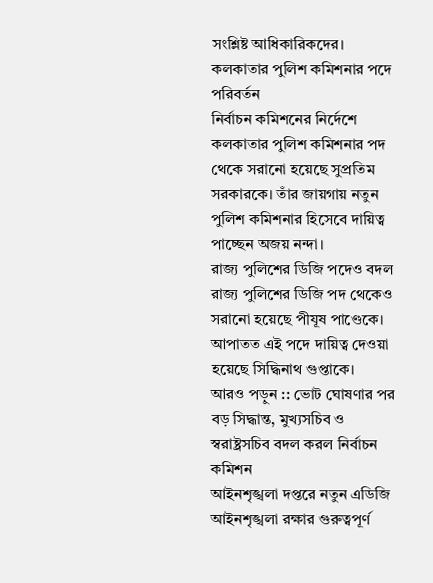সংশ্লিষ্ট আধিকারিকদের।
কলকাতার পুলিশ কমিশনার পদে পরিবর্তন
নির্বাচন কমিশনের নির্দেশে কলকাতার পুলিশ কমিশনার পদ থেকে সরানো হয়েছে সুপ্রতিম সরকারকে। তাঁর জায়গায় নতুন পুলিশ কমিশনার হিসেবে দায়িত্ব পাচ্ছেন অজয় নন্দা।
রাজ্য পুলিশের ডিজি পদেও বদল
রাজ্য পুলিশের ডিজি পদ থেকেও সরানো হয়েছে পীযূষ পাণ্ডেকে। আপাতত এই পদে দায়িত্ব দেওয়া হয়েছে সিদ্ধিনাথ গুপ্তাকে।
আরও পড়ুন :: ভোট ঘোষণার পর বড় সিদ্ধান্ত, মুখ্যসচিব ও স্বরাষ্ট্রসচিব বদল করল নির্বাচন কমিশন
আইনশৃঙ্খলা দপ্তরে নতুন এডিজি
আইনশৃঙ্খলা রক্ষার গুরুত্বপূর্ণ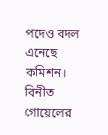পদেও বদল এনেছে কমিশন। বিনীত গোয়েলের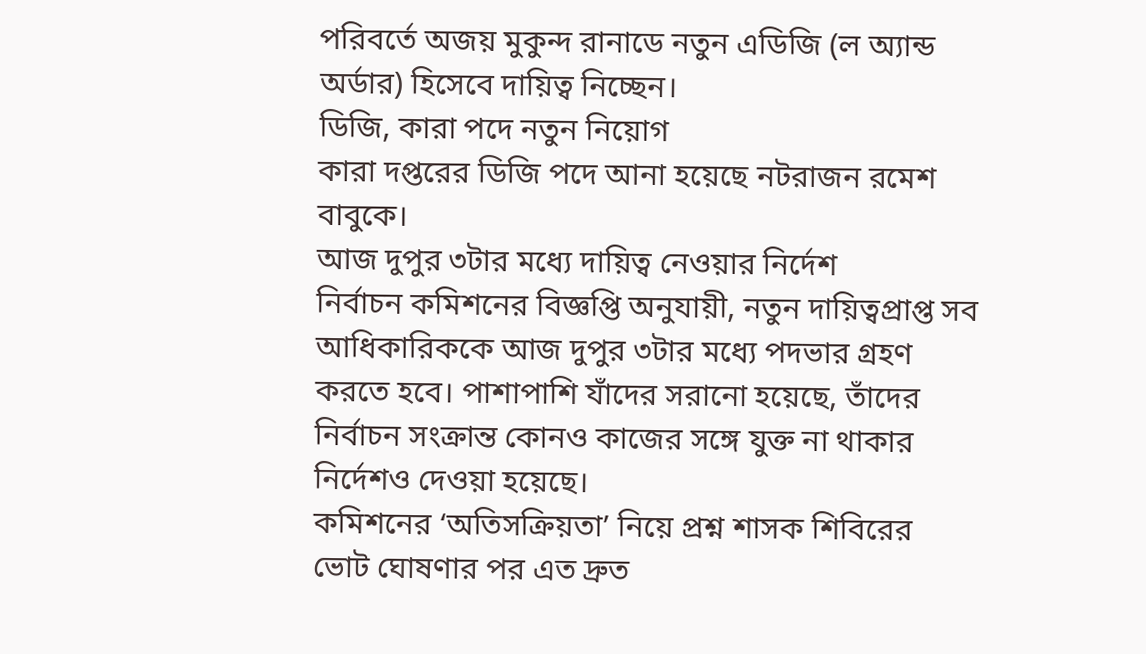পরিবর্তে অজয় মুকুন্দ রানাডে নতুন এডিজি (ল অ্যান্ড অর্ডার) হিসেবে দায়িত্ব নিচ্ছেন।
ডিজি, কারা পদে নতুন নিয়োগ
কারা দপ্তরের ডিজি পদে আনা হয়েছে নটরাজন রমেশ বাবুকে।
আজ দুপুর ৩টার মধ্যে দায়িত্ব নেওয়ার নির্দেশ
নির্বাচন কমিশনের বিজ্ঞপ্তি অনুযায়ী, নতুন দায়িত্বপ্রাপ্ত সব আধিকারিককে আজ দুপুর ৩টার মধ্যে পদভার গ্রহণ করতে হবে। পাশাপাশি যাঁদের সরানো হয়েছে, তাঁদের নির্বাচন সংক্রান্ত কোনও কাজের সঙ্গে যুক্ত না থাকার নির্দেশও দেওয়া হয়েছে।
কমিশনের ‘অতিসক্রিয়তা’ নিয়ে প্রশ্ন শাসক শিবিরের
ভোট ঘোষণার পর এত দ্রুত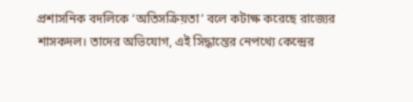প্রশাসনিক বদলিকে ‘অতিসক্রিয়তা’ বলে কটাক্ষ করেছে রাজ্যের শাসকদল। তাদের অভিযোগ, এই সিদ্ধান্তের নেপথ্যে কেন্দ্রের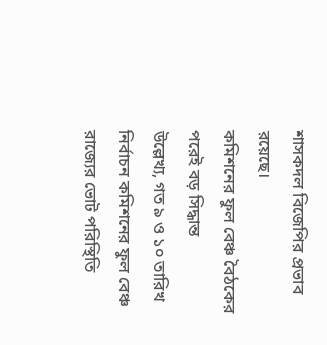শাসকদল বিজেপির প্রভাব রয়েছে।
কমিশনের ফুল বেঞ্চ বৈঠকের পরেই বড় সিদ্ধান্ত
উল্লেখ্য, গত ৯ ও ১০ তারিখ নির্বাচন কমিশনের ফুল বেঞ্চ রাজ্যের ভোট পরিস্থিতি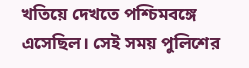খতিয়ে দেখতে পশ্চিমবঙ্গে এসেছিল। সেই সময় পুলিশের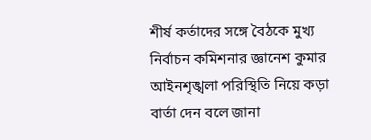শীর্ষ কর্তাদের সঙ্গে বৈঠকে মুখ্য নির্বাচন কমিশনার জ্ঞানেশ কুমার আইনশৃঙ্খলা পরিস্থিতি নিয়ে কড়া বার্তা দেন বলে জানা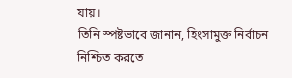যায়।
তিনি স্পষ্টভাবে জানান, হিংসামুক্ত নির্বাচন নিশ্চিত করতে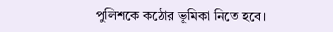পুলিশকে কঠোর ভূমিকা নিতে হবে।